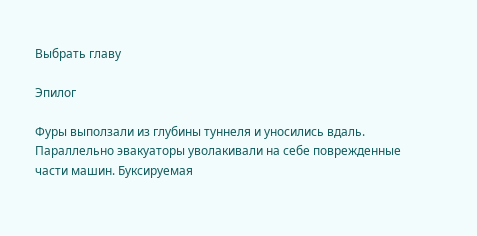Выбрать главу

Эпилог

Фуры выползали из глубины туннеля и уносились вдаль. Параллельно эвакуаторы уволакивали на себе поврежденные части машин. Буксируемая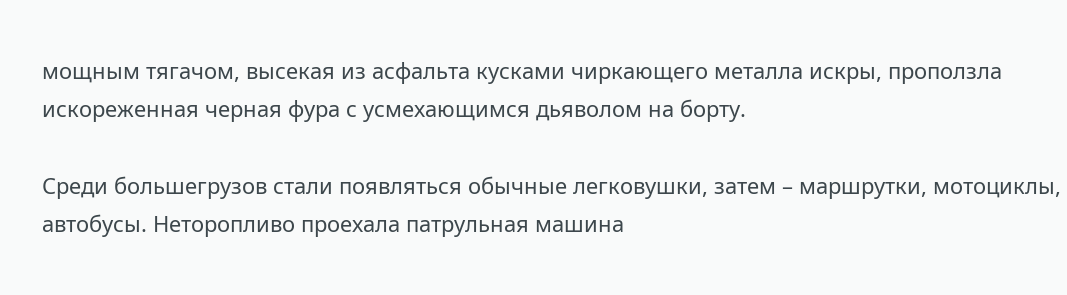мощным тягачом, высекая из асфальта кусками чиркающего металла искры, проползла искореженная черная фура с усмехающимся дьяволом на борту.

Среди большегрузов стали появляться обычные легковушки, затем – маршрутки, мотоциклы, автобусы. Неторопливо проехала патрульная машина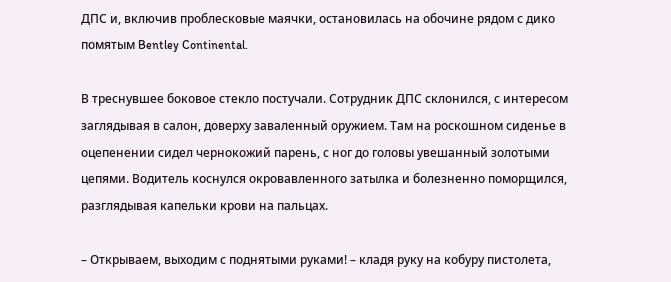ДПС и, включив проблесковые маячки, остановилась на обочине рядом с дико помятым Bentley Continental.

В треснувшее боковое стекло постучали. Сотрудник ДПС склонился, с интересом заглядывая в салон, доверху заваленный оружием. Там на роскошном сиденье в оцепенении сидел чернокожий парень, с ног до головы увешанный золотыми цепями. Водитель коснулся окровавленного затылка и болезненно поморщился, разглядывая капельки крови на пальцах.

– Открываем, выходим с поднятыми руками! – кладя руку на кобуру пистолета,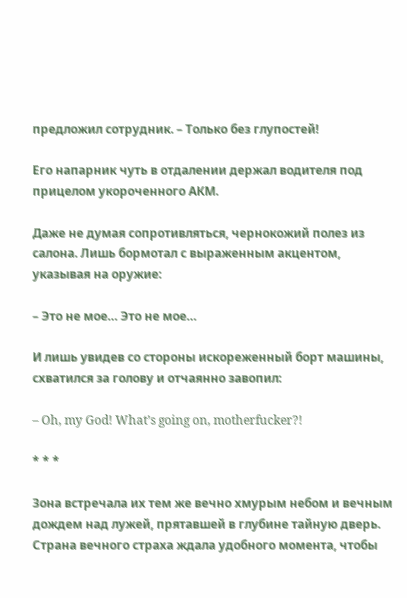предложил сотрудник. – Только без глупостей!

Его напарник чуть в отдалении держал водителя под прицелом укороченного АКМ.

Даже не думая сопротивляться, чернокожий полез из салона. Лишь бормотал с выраженным акцентом, указывая на оружие:

– Это не мое… Это не мое…

И лишь увидев со стороны искореженный борт машины, схватился за голову и отчаянно завопил:

– Oh, my God! What’s going on, motherfucker?!

* * *

Зона встречала их тем же вечно хмурым небом и вечным дождем над лужей, прятавшей в глубине тайную дверь. Страна вечного страха ждала удобного момента, чтобы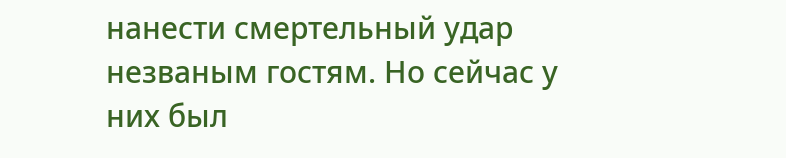нанести смертельный удар незваным гостям. Но сейчас у них был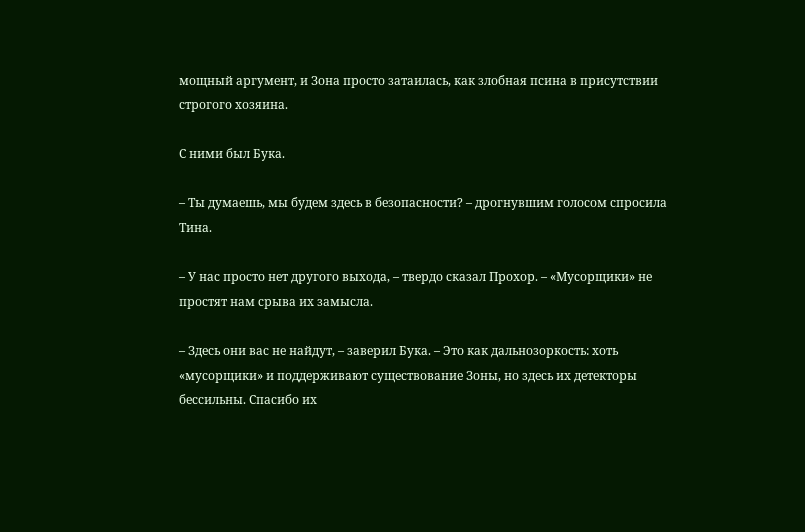мощный аргумент, и Зона просто затаилась, как злобная псина в присутствии строгого хозяина.

С ними был Бука.

– Ты думаешь, мы будем здесь в безопасности? – дрогнувшим голосом спросила Тина.

– У нас просто нет другого выхода, – твердо сказал Прохор. – «Мусорщики» не простят нам срыва их замысла.

– Здесь они вас не найдут, – заверил Бука. – Это как дальнозоркость: хоть «мусорщики» и поддерживают существование Зоны, но здесь их детекторы бессильны. Спасибо их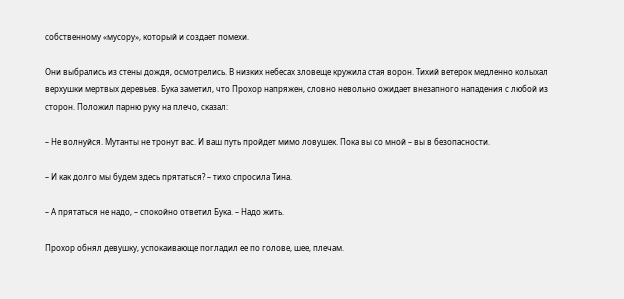собственному «мусору», который и создает помехи.

Они выбрались из стены дождя, осмотрелись. В низких небесах зловеще кружила стая ворон. Тихий ветерок медленно колыхал верхушки мертвых деревьев. Бука заметил, что Прохор напряжен, словно невольно ожидает внезапного нападения с любой из сторон. Положил парню руку на плечо, сказал:

– Не волнуйся. Мутанты не тронут вас. И ваш путь пройдет мимо ловушек. Пока вы со мной – вы в безопасности.

– И как долго мы будем здесь прятаться? – тихо спросила Тина.

– А прятаться не надо, – спокойно ответил Бука. – Надо жить.

Прохор обнял девушку, успокаивающе погладил ее по голове, шее, плечам.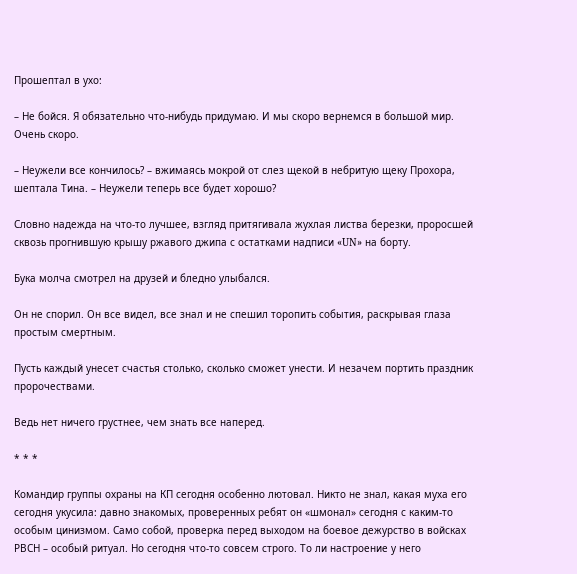Прошептал в ухо:

– Не бойся. Я обязательно что-нибудь придумаю. И мы скоро вернемся в большой мир. Очень скоро.

– Неужели все кончилось? – вжимаясь мокрой от слез щекой в небритую щеку Прохора, шептала Тина. – Неужели теперь все будет хорошо?

Словно надежда на что-то лучшее, взгляд притягивала жухлая листва березки, проросшей сквозь прогнившую крышу ржавого джипа с остатками надписи «UN» на борту.

Бука молча смотрел на друзей и бледно улыбался.

Он не спорил. Он все видел, все знал и не спешил торопить события, раскрывая глаза простым смертным.

Пусть каждый унесет счастья столько, сколько сможет унести. И незачем портить праздник пророчествами.

Ведь нет ничего грустнее, чем знать все наперед.

* * *

Командир группы охраны на КП сегодня особенно лютовал. Никто не знал, какая муха его сегодня укусила: давно знакомых, проверенных ребят он «шмонал» сегодня с каким-то особым цинизмом. Само собой, проверка перед выходом на боевое дежурство в войсках РВСН – особый ритуал. Но сегодня что-то совсем строго. То ли настроение у него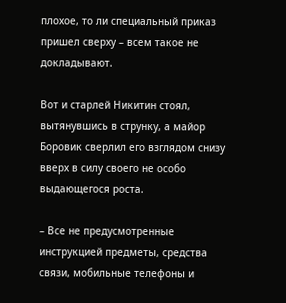плохое, то ли специальный приказ пришел сверху – всем такое не докладывают.

Вот и старлей Никитин стоял, вытянувшись в струнку, а майор Боровик сверлил его взглядом снизу вверх в силу своего не особо выдающегося роста.

– Все не предусмотренные инструкцией предметы, средства связи, мобильные телефоны и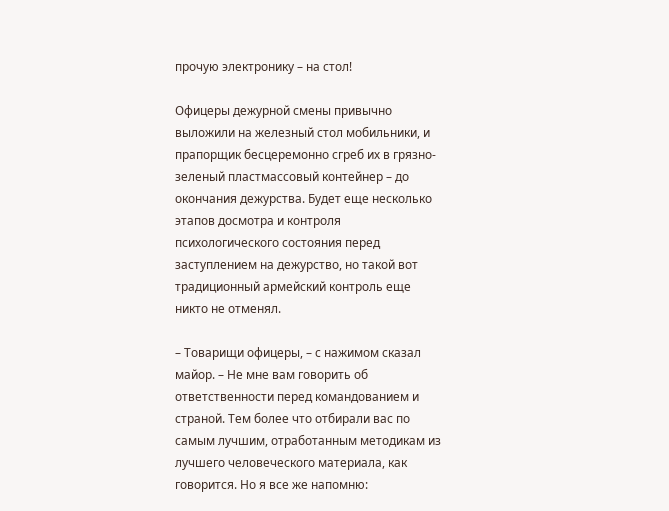прочую электронику – на стол!

Офицеры дежурной смены привычно выложили на железный стол мобильники, и прапорщик бесцеремонно сгреб их в грязно-зеленый пластмассовый контейнер – до окончания дежурства. Будет еще несколько этапов досмотра и контроля психологического состояния перед заступлением на дежурство, но такой вот традиционный армейский контроль еще никто не отменял.

– Товарищи офицеры, – с нажимом сказал майор. – Не мне вам говорить об ответственности перед командованием и страной. Тем более что отбирали вас по самым лучшим, отработанным методикам из лучшего человеческого материала, как говорится. Но я все же напомню: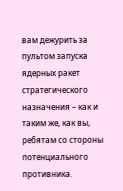вам дежурить за пультом запуска ядерных ракет стратегического назначения – как и таким же, как вы, ребятам со стороны потенциального противника.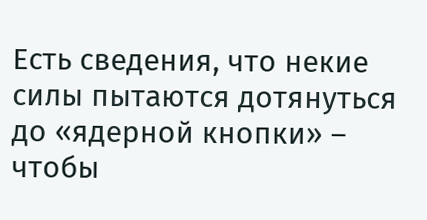Есть сведения, что некие силы пытаются дотянуться до «ядерной кнопки» – чтобы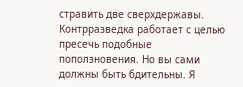стравить две сверхдержавы. Контрразведка работает с целью пресечь подобные поползновения. Но вы сами должны быть бдительны. Я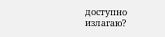доступно излагаю?